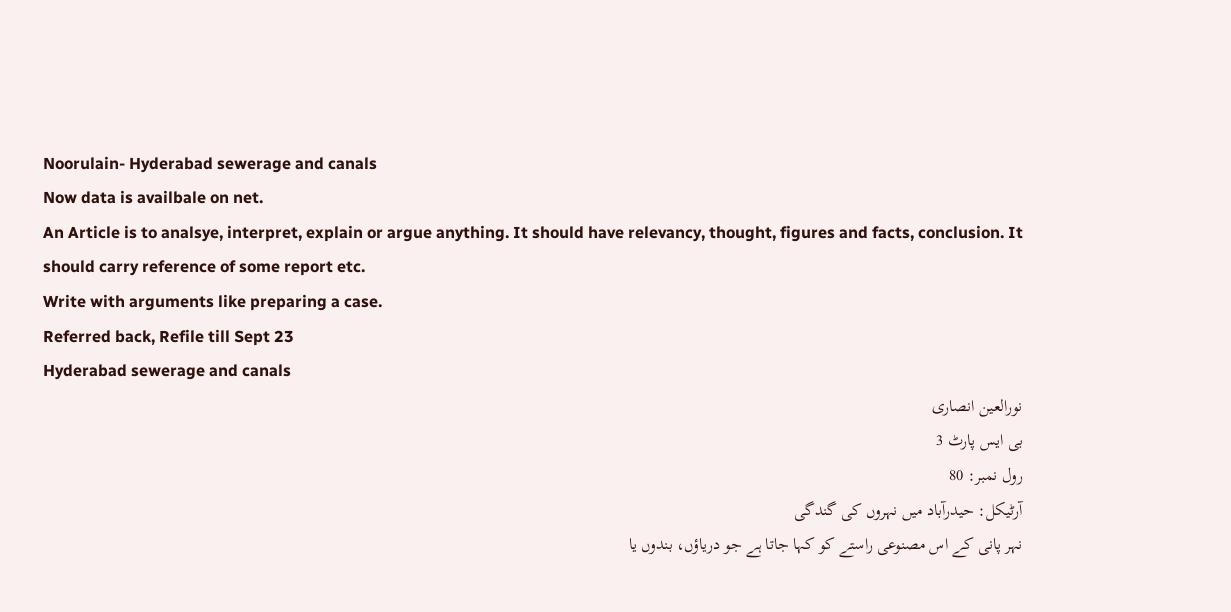Noorulain- Hyderabad sewerage and canals
Now data is availbale on net.
An Article is to analsye, interpret, explain or argue anything. It should have relevancy, thought, figures and facts, conclusion. It should carry reference of some report etc.
Write with arguments like preparing a case.
Referred back, Refile till Sept 23
Hyderabad sewerage and canals
نورالعین انصاری
بی ایس پارٹ 3
رول نمبر: 80
آرٹیکل: حیدرآباد میں نہروں کی گندگی
نہر پانی کے اس مصنوعی راستے کو کہا جاتا ہے جو دریاؤں، بندوں یا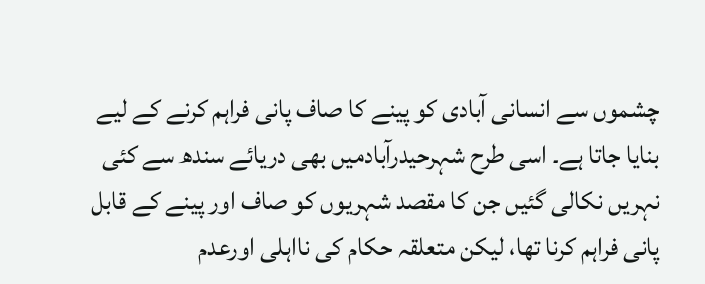چشموں سے انسانی آبادی کو پینے کا صاف پانی فراہم کرنے کے لیے بنایا جاتا ہے۔ اسی طرح شہرحیدرآبادمیں بھی دریائے سندھ سے کئی نہریں نکالی گئیں جن کا مقصد شہریوں کو صاف اور پینے کے قابل پانی فراہم کرنا تھا، لیکن متعلقہ حکام کی نااہلی اورعدم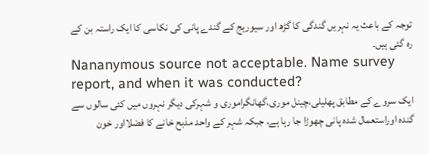توجہ کے باعث یہ نہریں گندگی کا گڑھ اور سیوریج کے گندے پانی کی نکاسی کا ایک راستہ بن کے رہ گئی ہیں۔
Nananymous source not acceptable. Name survey report, and when it was conducted?
ایک سروے کے مطابق پھلیلی،چینل موری،گھانگراموری و شہرکی دیگر نہروں میں کئی سالوں سے گندہ اوراستعمال شدہ پانی چھوڑا جا رہا ہے، جبکہ شہر کے واحد مذبح خانے کا فضلااور خون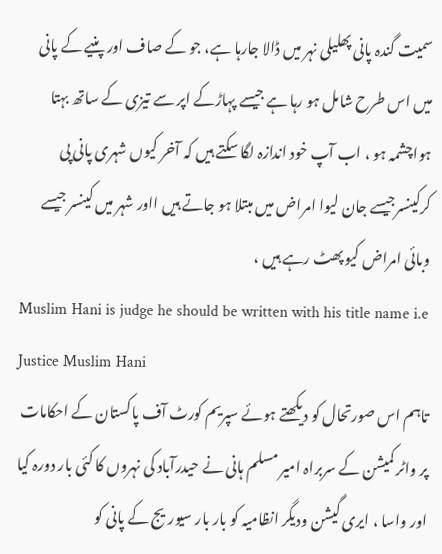سمیت گندہ پانی پھلیلی نہر میں ڈالا جارہا ہے، جو کے صاف اور پنیے کے پانی میں اس طرح شامل ہو رہا ہے جیسے پہاڑکے اپر سے تیزی کے ساتھ بہتا ہواچشمہ ہو ، اب آپ خود اندازہ لگا سکتے ہیں کہ آخر کیوں شہری پانی پی کرکینسرجیسے جان لیوا امراض میں مبتلا ہو جاتے ہیں ااور شہر میں کینسر جیسے وبائی امراض کیو پھٹ رہے ہیں ،
Muslim Hani is judge he should be written with his title name i.e Justice Muslim Hani
تاہم اس صورتحال کو دیکھتے ہوئے سپریم کورٹ آف پاکستان کے احکامات پر واٹر کمیشن کے سربراہ امیر مسلم ہانی نے حیدرآباد کی نہروں کا کئی بار دورہ کیا اور واسا ، ایری گیشن ودیگر انظامیہ کو بار بار سیوریج کے پانی کو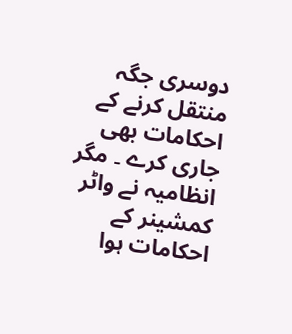دوسری جگہ منتقل کرنے کے احکامات بھی جاری کرے ۔ مگر انظامیہ نے واٹر کمشینر کے احکامات ہوا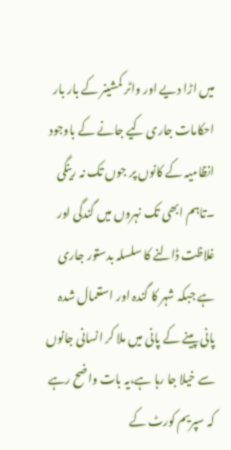میں اڑا دیے اور واٹر کمشینر کے بار بار احکامات جاری کیے جانے کے باوجود انظامیہ کے کانوں پر جوں تک نہ رینگی ۔تاہم ابھی تک نہروں میں گندگی اور غلاظت ڈالنے کا سلسلہ بدستور جاری ہے جبکہ شہر کا گندہ اور استعمال شدہ پانی پینے کے پانی میں ملا کر انسانی جانوں سے خیلا جا رہا ہے،یہ بات واضح رہے کہ سپریم کورٹ کے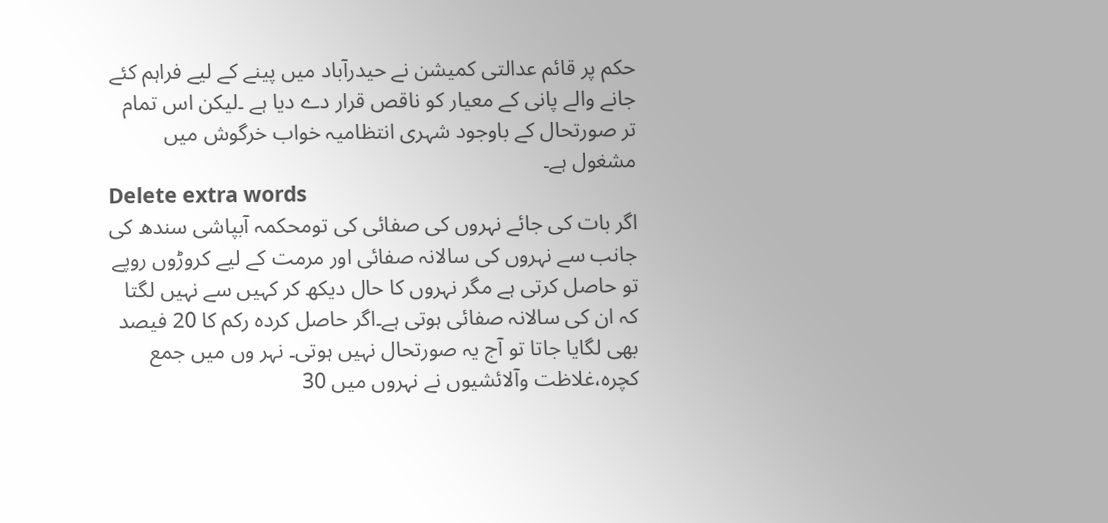حکم پر قائم عدالتی کمیشن نے حیدرآباد میں پینے کے لیے فراہم کئے جانے والے پانی کے معیار کو ناقص قرار دے دیا ہے ۔لیکن اس تمام تر صورتحال کے باوجود شہری انتظامیہ خواب خرگوش میں مشغول ہے۔
Delete extra words
اگر بات کی جائے نہروں کی صفائی کی تومحکمہ آبپاشی سندھ کی جانب سے نہروں کی سالانہ صفائی اور مرمت کے لیے کروڑوں روپے تو حاصل کرتی ہے مگر نہروں کا حال دیکھ کر کہیں سے نہیں لگتا کہ ان کی سالانہ صفائی ہوتی ہے۔اگر حاصل کردہ رکم کا 20 فیصد بھی لگایا جاتا تو آج یہ صورتحال نہیں ہوتی۔ نہر وں میں جمع کچرہ،غلاظت وآلائشیوں نے نہروں میں 30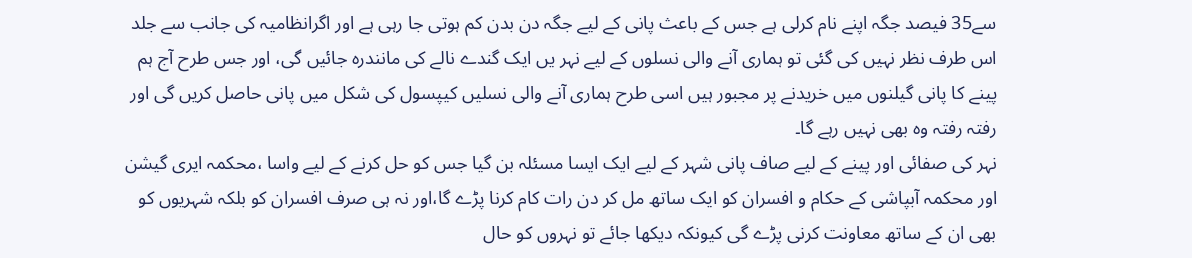سے35 فیصد جگہ اپنے نام کرلی ہے جس کے باعث پانی کے لیے جگہ دن بدن کم ہوتی جا رہی ہے اور اگرانظامیہ کی جانب سے جلد اس طرف نظر نہیں کی گئی تو ہماری آنے والی نسلوں کے لیے نہر یں ایک گندے نالے کی مانندرہ جائیں گی، اور جس طرح آج ہم پینے کا پانی گیلنوں میں خریدنے پر مجبور ہیں اسی طرح ہماری آنے والی نسلیں کیپسول کی شکل میں پانی حاصل کریں گی اور رفتہ رفتہ وہ بھی نہیں رہے گا۔
نہر کی صفائی اور پینے کے لیے صاف پانی شہر کے لیے ایک ایسا مسئلہ بن گیا جس کو حل کرنے کے لیے واسا ،محکمہ ایری گیشن اور محکمہ آبپاشی کے حکام و افسران کو ایک ساتھ مل کر دن رات کام کرنا پڑے گا،اور نہ ہی صرف افسران کو بلکہ شہریوں کو بھی ان کے ساتھ معاونت کرنی پڑے گی کیونکہ دیکھا جائے تو نہروں کو حال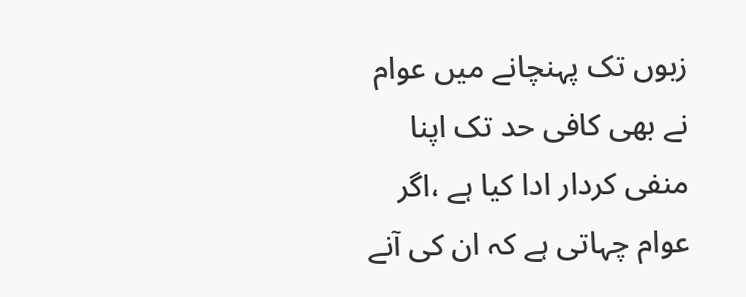زبوں تک پہنچانے میں عوام نے بھی کافی حد تک اپنا منفی کردار ادا کیا ہے ،اگر عوام چہاتی ہے کہ ان کی آنے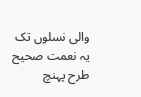والی نسلوں تک یہ نعمت صحیح طرح پہنچ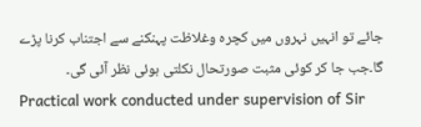جائے تو انہیں نہروں میں کچرہ وغلاظت پہنکنے سے اجتناب کرنا پڑے گا۔جب جا کر کوئی مثبت صورتحال نکلتی ہوئی نظر آئی گی۔
Practical work conducted under supervision of Sir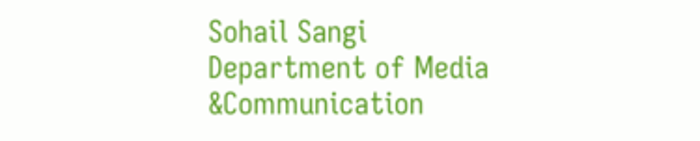Sohail Sangi
Department of Media &Communication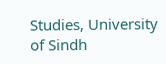Studies, University of Sindh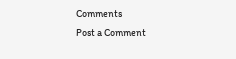Comments
Post a Comment